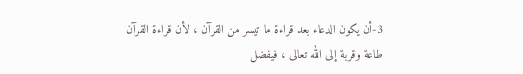3-أن يكون الدعاء بعد قراءة ما تيسر من القرآن ، لأن قراءة القرآن طاعة وقربة إلى الله تعالى ، فيفضل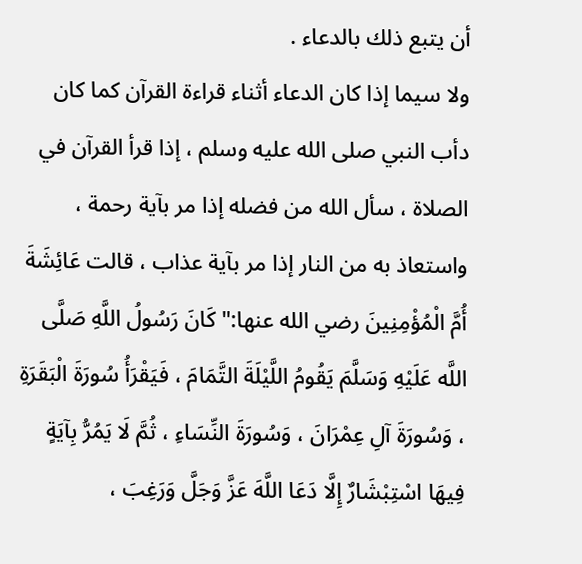أن يتبع ذلك بالدعاء .
ولا سيما إذا كان الدعاء أثناء قراءة القرآن كما كان دأب النبي صلى الله عليه وسلم ، إذا قرأ القرآن في الصلاة ، سأل الله من فضله إذا مر بآية رحمة ، واستعاذ به من النار إذا مر بآية عذاب ، قالت عَائِشَةَ أُمَّ الْمُؤْمِنِينَ رضي الله عنها:"كَانَ رَسُولُ اللَّهِ صَلَّى اللَّه عَلَيْهِ وَسَلَّمَ يَقُومُ اللَّيْلَةَ التَّمَامَ ، فَيَقْرَأُ سُورَةَ الْبَقَرَةِ ، وَسُورَةَ آلِ عِمْرَانَ ، وَسُورَةَ النِّسَاءِ ، ثُمَّ لَا يَمُرُّ بِآيَةٍ فِيهَا اسْتِبْشَارٌ إِلَّا دَعَا اللَّهَ عَزَّ وَجَلَّ وَرَغِبَ ،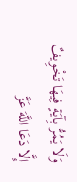وَلَا يَمُرُّ بِآيَةٍ فِيهَا تَخْوِيفٌ إِلَّا دَعَا اللَّهَ عَزَّ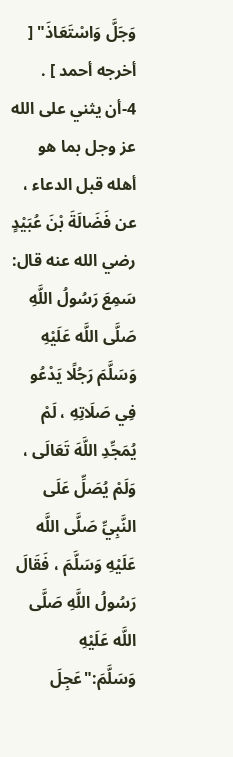وَجَلَّ وَاسْتَعَاذَ" [ أخرجه أحمد ] .
4-أن يثني على الله عز وجل بما هو أهله قبل الدعاء ، عن فَضَالَةَ بْنَ عُبَيْدٍ رضي الله عنه قال: سَمِعَ رَسُولُ اللَّهِ صَلَّى اللَّه عَلَيْهِ وَسَلَّمَ رَجُلًا يَدْعُو فِي صَلَاتِهِ ، لَمْ يُمَجِّدِ اللَّهَ تَعَالَى ، وَلَمْ يُصَلِّ عَلَى النَّبِيِّ صَلَّى اللَّه عَلَيْهِ وَسَلَّمَ ، فَقَالَ رَسُولُ اللَّهِ صَلَّى اللَّه عَلَيْهِ وَسَلَّمَ:"عَجِلَ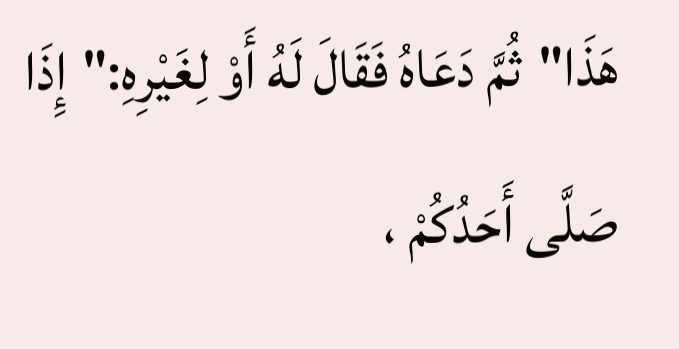هَذَا"ثُمَّ دَعَاهُ فَقَالَ لَهُ أَوْ لِغَيْرِهِ:"إِذَا صَلَّى أَحَدُكُمْ ،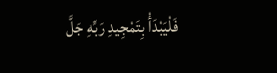فَلْيَبْدَأْ بِتَمْجِيدِ رَبِّهِ جَلَّ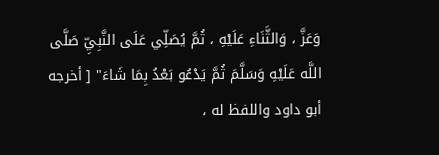وَعَزَّ ، وَالثَّنَاءِ عَلَيْهِ ، ثُمَّ يُصَلِّي عَلَى النَّبِيِّ صَلَّى اللَّه عَلَيْهِ وَسَلَّمَ ثُمَّ يَدْعُو بَعْدُ بِمَا شَاءَ" [ أخرجه أبو داود واللفظ له ،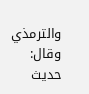والترمذي وقال: حديث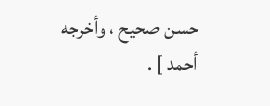حسن صحيح ، وأخرجه أحمد ] .